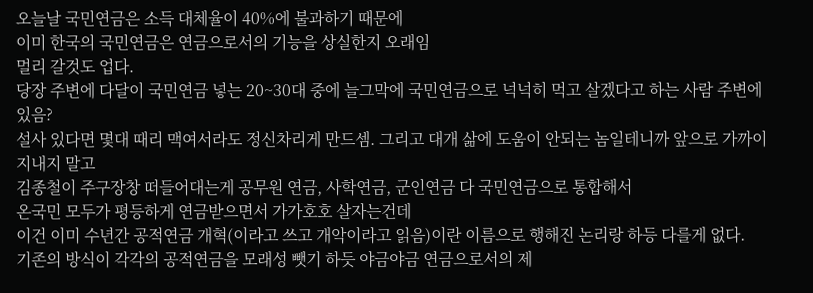오늘날 국민연금은 소득 대체율이 40%에 불과하기 때문에
이미 한국의 국민연금은 연금으로서의 기능을 상실한지 오래임
멀리 갈것도 업다.
당장 주변에 다달이 국민연금 넣는 20~30대 중에 늘그막에 국민연금으로 넉넉히 먹고 살겠다고 하는 사람 주변에 있음?
설사 있다면 몇대 때리 맥여서라도 정신차리게 만드셈. 그리고 대개 삶에 도움이 안되는 놈일테니까 앞으로 가까이 지내지 말고
김종철이 주구장창 떠들어대는게 공무원 연금, 사학연금, 군인연금 다 국민연금으로 통합해서
온국민 모두가 평등하게 연금받으면서 가가호호 살자는건데
이건 이미 수년간 공적연금 개혁(이라고 쓰고 개악이라고 읽음)이란 이름으로 행해진 논리랑 하등 다를게 없다.
기존의 방식이 각각의 공적연금을 모래성 뺏기 하듯 야금야금 연금으로서의 제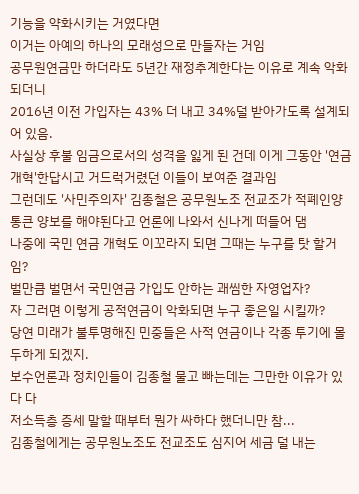기능을 약화시키는 거였다면
이거는 아예의 하나의 모래성으로 만들자는 거임
공무원연금만 하더라도 5년간 재정추계한다는 이유로 계속 악화되더니
2016년 이전 가입자는 43% 더 내고 34%덜 받아가도록 설계되어 있음.
사실상 후불 임금으로서의 성격을 잃게 된 건데 이게 그동안 '연금개혁'한답시고 거드럭거렸던 이들이 보여준 결과임
그런데도 '사민주의자' 김종철은 공무원노조 전교조가 적폐인양 통큰 양보를 해야된다고 언론에 나와서 신나게 떠들어 댐
나중에 국민 연금 개혁도 이꼬라지 되면 그때는 누구를 탓 할거임?
벌만큼 벌면서 국민연금 가입도 안하는 괘씸한 자영업자?
자 그러면 이렇게 공적연금이 악화되면 누구 좋은일 시킬까?
당연 미래가 불투명해진 민중들은 사적 연금이나 각종 투기에 몰두하게 되겠지.
보수언론과 정치인들이 김종철 물고 빠는데는 그만한 이유가 있다 다
저소득층 증세 말할 때부터 뭔가 싸하다 했더니만 참...
김종철에게는 공무원노조도 전교조도 심지어 세금 덜 내는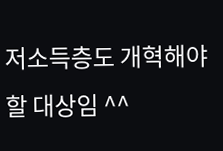저소득층도 개혁해야할 대상임 ^^